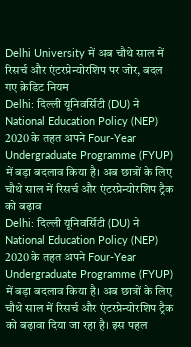Delhi University में अब चौथे साल में रिसर्च और एंटरप्रेन्योरशिप पर जोर, बदल गए क्रेडिट नियम
Delhi: दिल्ली यूनिवर्सिटी (DU) ने National Education Policy (NEP) 2020 के तहत अपने Four-Year Undergraduate Programme (FYUP) में बड़ा बदलाव किया है। अब छात्रों के लिए चौथे साल में रिसर्च और एंटरप्रेन्योरशिप ट्रैक को बढ़ाव
Delhi: दिल्ली यूनिवर्सिटी (DU) ने National Education Policy (NEP) 2020 के तहत अपने Four-Year Undergraduate Programme (FYUP) में बड़ा बदलाव किया है। अब छात्रों के लिए चौथे साल में रिसर्च और एंटरप्रेन्योरशिप ट्रैक को बढ़ावा दिया जा रहा है। इस पहल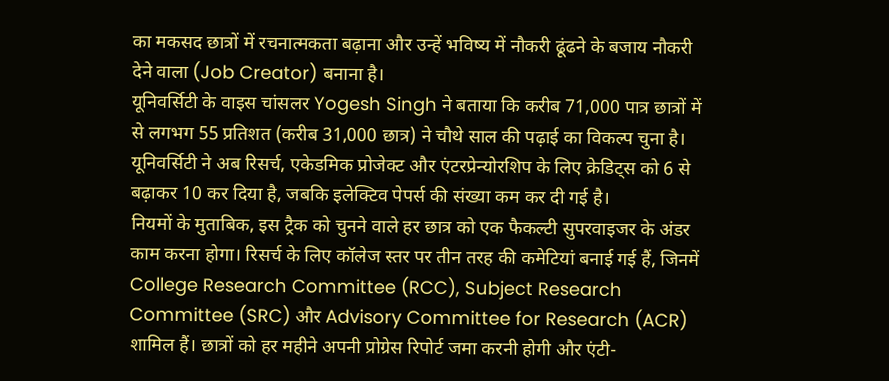का मकसद छात्रों में रचनात्मकता बढ़ाना और उन्हें भविष्य में नौकरी ढूंढने के बजाय नौकरी देने वाला (Job Creator) बनाना है।
यूनिवर्सिटी के वाइस चांसलर Yogesh Singh ने बताया कि करीब 71,000 पात्र छात्रों में से लगभग 55 प्रतिशत (करीब 31,000 छात्र) ने चौथे साल की पढ़ाई का विकल्प चुना है। यूनिवर्सिटी ने अब रिसर्च, एकेडमिक प्रोजेक्ट और एंटरप्रेन्योरशिप के लिए क्रेडिट्स को 6 से बढ़ाकर 10 कर दिया है, जबकि इलेक्टिव पेपर्स की संख्या कम कर दी गई है।
नियमों के मुताबिक, इस ट्रैक को चुनने वाले हर छात्र को एक फैकल्टी सुपरवाइजर के अंडर काम करना होगा। रिसर्च के लिए कॉलेज स्तर पर तीन तरह की कमेटियां बनाई गई हैं, जिनमें College Research Committee (RCC), Subject Research Committee (SRC) और Advisory Committee for Research (ACR) शामिल हैं। छात्रों को हर महीने अपनी प्रोग्रेस रिपोर्ट जमा करनी होगी और एंटी-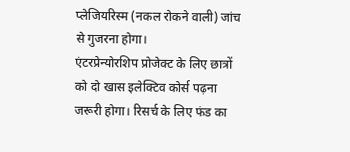प्लेजियरिस्म (नकल रोकने वाली) जांच से गुजरना होगा।
एंटरप्रेन्योरशिप प्रोजेक्ट के लिए छात्रों को दो खास इलेक्टिव कोर्स पढ़ना जरूरी होगा। रिसर्च के लिए फंड का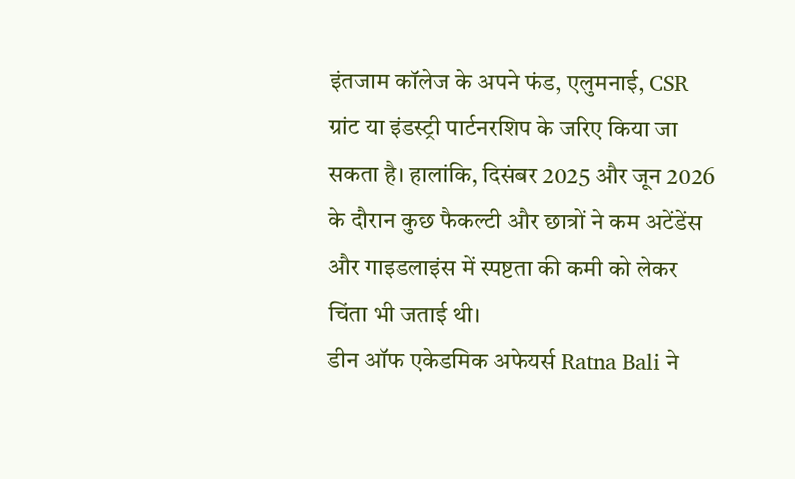इंतजाम कॉलेज के अपने फंड, एलुमनाई, CSR ग्रांट या इंडस्ट्री पार्टनरशिप के जरिए किया जा सकता है। हालांकि, दिसंबर 2025 और जून 2026 के दौरान कुछ फैकल्टी और छात्रों ने कम अटेंडेंस और गाइडलाइंस में स्पष्टता की कमी को लेकर चिंता भी जताई थी।
डीन ऑफ एकेडमिक अफेयर्स Ratna Bali ने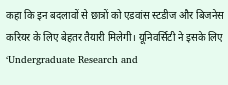कहा कि इन बदलावों से छात्रों को एडवांस स्टडीज और बिजनेस करियर के लिए बेहतर तैयारी मिलेगी। यूनिवर्सिटी ने इसके लिए ‘Undergraduate Research and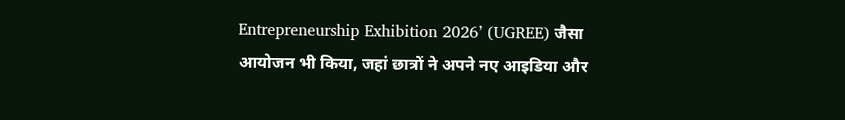Entrepreneurship Exhibition 2026’ (UGREE) जैसा आयोजन भी किया, जहां छात्रों ने अपने नए आइडिया और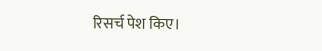रिसर्च पेश किए।